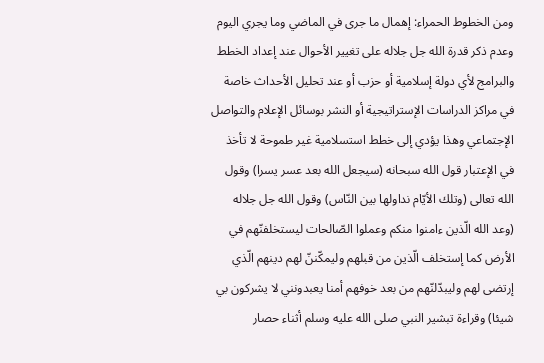ومن الخطوط الحمراء: إهمال ما جرى في الماضي وما يجري اليوم
وعدم ذكر قدرة الله جل جلاله على تغيير الأحوال عند إعداد الخطط والبرامج لأي دولة إسلامية أو حزب أو عند تحليل الأحداث خاصة في مراكز الدراسات الإستراتيجية أو النشر بوسائل الإعلام والتواصل الإجتماعي وهذا يؤدي إلى خطط استسلامية غير طموحة لا تأخذ في الإعتبار قول الله سبحانه (سيجعل الله بعد عسر يسرا) وقول الله تعالى (وتلك الأيّام نداولها بين النّاس) وقول الله جل جلاله (وعد الله الّذين ءامنوا منكم وعملوا الصّالحات ليستخلفنّهم في الأرض كما إستخلف الّذين من قبلهم وليمكّننّ لهم دينهم الّذي إرتضى لهم وليبدّلنّهم من بعد خوفهم أمنا يعبدونني لا يشركون بي شيئا) وقراءة تبشير النبي صلى الله عليه وسلم أثناء حصار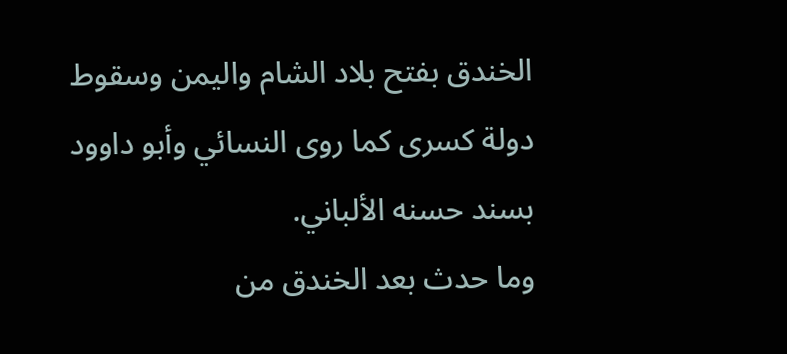الخندق بفتح بلاد الشام واليمن وسقوط دولة كسرى كما روى النسائي وأبو داوود بسند حسنه الألباني.
وما حدث بعد الخندق من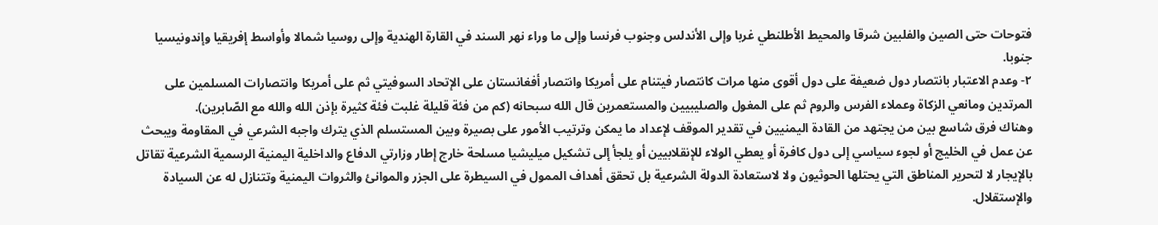فتوحات حتى الصين والفلبين شرقا والمحيط الأطلنطي غربا وإلى الأندلس وجنوب فرنسا وإلى ما وراء نهر السند في القارة الهندية وإلى روسيا شمالا وأواسط إفريقيا وإندونيسيا جنوبا.
٢- وعدم الاعتبار بانتصار دول ضعيفة على دول أقوى منها مرات كانتصار فيتنام على أمريكا وانتصار أفغانستان على الإتحاد السوفيتي ثم على أمريكا وانتصارات المسلمين على المرتدين ومانعي الزكاة وعملاء الفرس والروم ثم على المغول والصليبيين والمستعمرين قال الله سبحانه (كم من فئة قليلة غلبت فئة كثيرة بإذن الله والله مع الصّابرين).
وهناك فرق شاسع بين من يجتهد من القادة اليمنيين في تقدير الموقف لإعداد ما يمكن وترتيب الأمور على بصيرة وبين المستسلم الذي يترك واجبه الشرعي في المقاومة ويبحث عن عمل في الخليج أو لجوء سياسي إلى دول كافرة أو يعطي الولاء للإنقلابيين أو يلجأ إلى تشكيل ميليشيا مسلحة خارج إطار وزارتي الدفاع والداخلية اليمنية الرسمية الشرعية تقاتل بالإيجار لا لتحرير المناطق التي يحتلها الحوثيون ولا لاستعادة الدولة الشرعية بل تحقق أهداف الممول في السيطرة على الجزر والموانئ والثروات اليمنية وتتنازل له عن السيادة والإستقلال.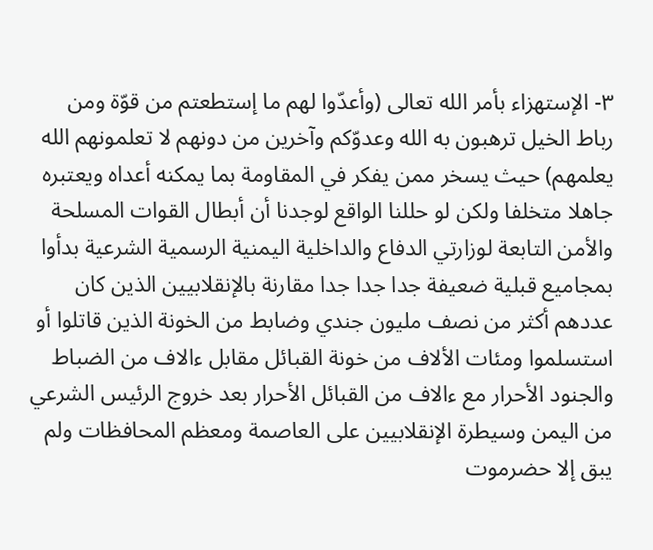٣- الإستهزاء بأمر الله تعالى (وأعدّوا لهم ما إستطعتم من قوّة ومن رباط الخيل ترهبون به الله وعدوّكم وآخرين من دونهم لا تعلمونهم الله يعلمهم) حيث يسخر ممن يفكر في المقاومة بما يمكنه أعداه ويعتبره جاهلا متخلفا ولكن لو حللنا الواقع لوجدنا أن أبطال القوات المسلحة والأمن التابعة لوزارتي الدفاع والداخلية اليمنية الرسمية الشرعية بدأوا بمجاميع قبلية ضعيفة جدا جدا جدا مقارنة بالإنقلابيين الذين كان عددهم أكثر من نصف مليون جندي وضابط من الخونة الذين قاتلوا أو استسلموا ومئات الألاف من خونة القبائل مقابل ءالاف من الضباط والجنود الأحرار مع ءالاف من القبائل الأحرار بعد خروج الرئيس الشرعي من اليمن وسيطرة الإنقلابيين على العاصمة ومعظم المحافظات ولم يبق إلا حضرموت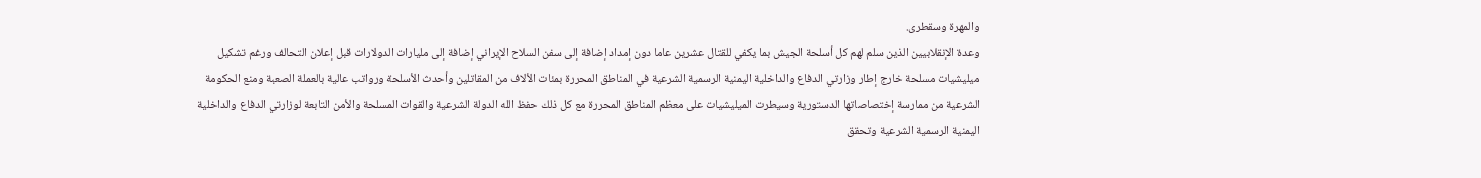والمهرة وسقطرى.
وعدة الإنقلابيين الذين سلم لهم كل أسلحة الجيش بما يكفي للقتال عشرين عاما دون إمداد إضافة إلى سفن السلاح الإيراني إضافة إلى مليارات الدولارات قبل إعلان التحالف ورغم تشكيل ميليشيات مسلحة خارج إطار وزارتي الدفاع والداخلية اليمنية الرسمية الشرعية في المناطق المحررة بمئات الألاف من المقاتلين وأحدث الأسلحة ورواتب عالية بالعملة الصعبة ومنع الحكومة الشرعية من ممارسة إختصاصاتها الدستورية وسيطرت الميليشيات على معظم المناطق المحررة مع كل ذلك حفظ الله الدولة الشرعية والقوات المسلحة والأمن التابعة لوزارتي الدفاع والداخلية اليمنية الرسمية الشرعية وتحقق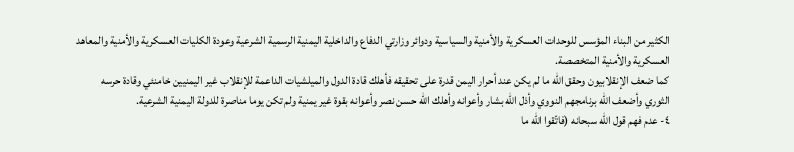الكثير من البناء المؤسس للوحدات العسكرية والأمنية والسياسية ودوائر وزارتي الدفاع والداخلية اليمنية الرسمية الشرعية وعودة الكليات العسكرية والأمنية والمعاهد العسكرية والأمنية المتخصصة.
كما ضعف الإنقلابيون وحقق الله ما لم يكن عند أحرار اليمن قدرة على تحقيقه فأهلك قادة الدول والميلشيات الداعمة للإنقلاب غير اليمنيين خامنئي وقادة حرسه الثوري وأضعف الله برنامجهم النووي وأذل الله بشار وأعوانه وأهلك الله حسن نصر وأعوانه بقوة غير يمنية ولم تكن يوما مناصرة للدولة اليمنية الشرعية.
٤- عدم فهم قول الله سبحانه (فاتّقوا الله ما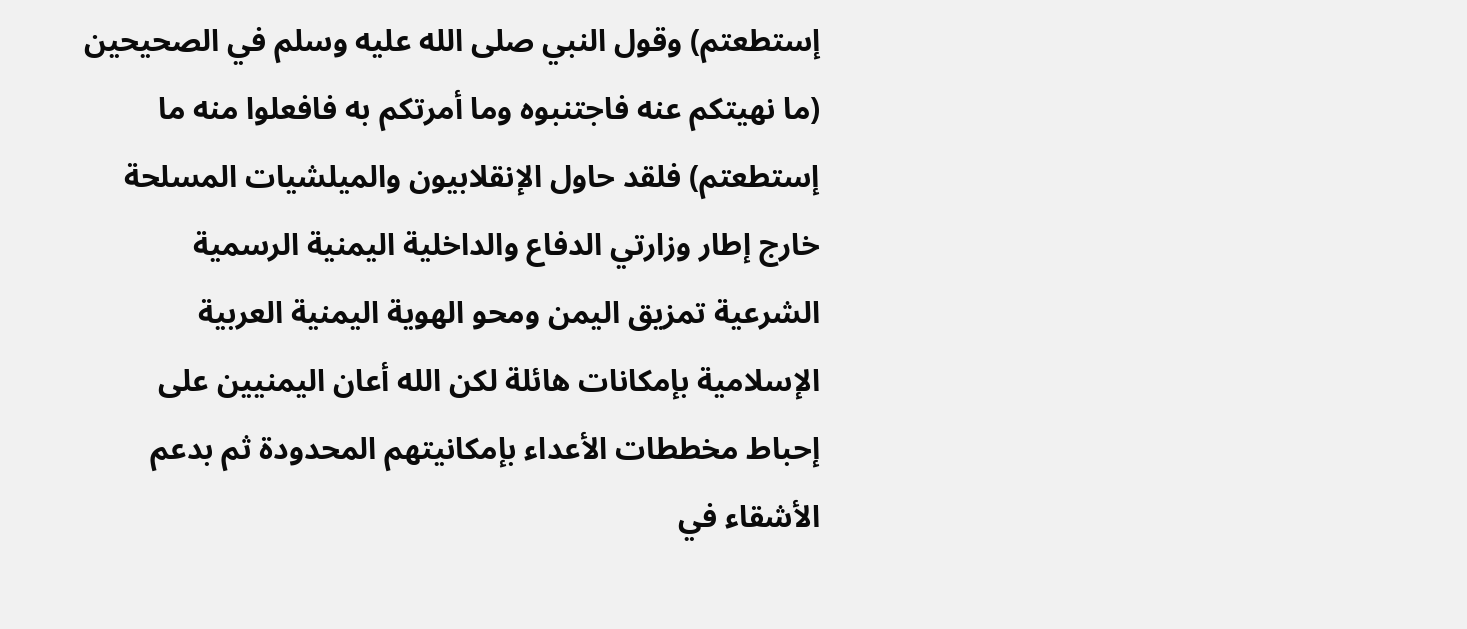إستطعتم) وقول النبي صلى الله عليه وسلم في الصحيحين (ما نهيتكم عنه فاجتنبوه وما أمرتكم به فافعلوا منه ما إستطعتم) فلقد حاول الإنقلابيون والميلشيات المسلحة خارج إطار وزارتي الدفاع والداخلية اليمنية الرسمية الشرعية تمزيق اليمن ومحو الهوية اليمنية العربية الإسلامية بإمكانات هائلة لكن الله أعان اليمنيين على إحباط مخططات الأعداء بإمكانيتهم المحدودة ثم بدعم الأشقاء في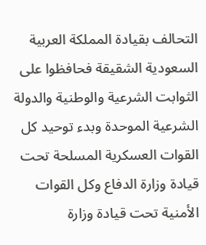التحالف بقيادة المملكة العربية السعودية الشقيقة فحافظوا على الثوابت الشرعية والوطنية والدولة الشرعية الموحدة وبدء توحيد كل القوات العسكرية المسلحة تحت قيادة وزارة الدفاع وكل القوات الأمنية تحت قيادة وزارة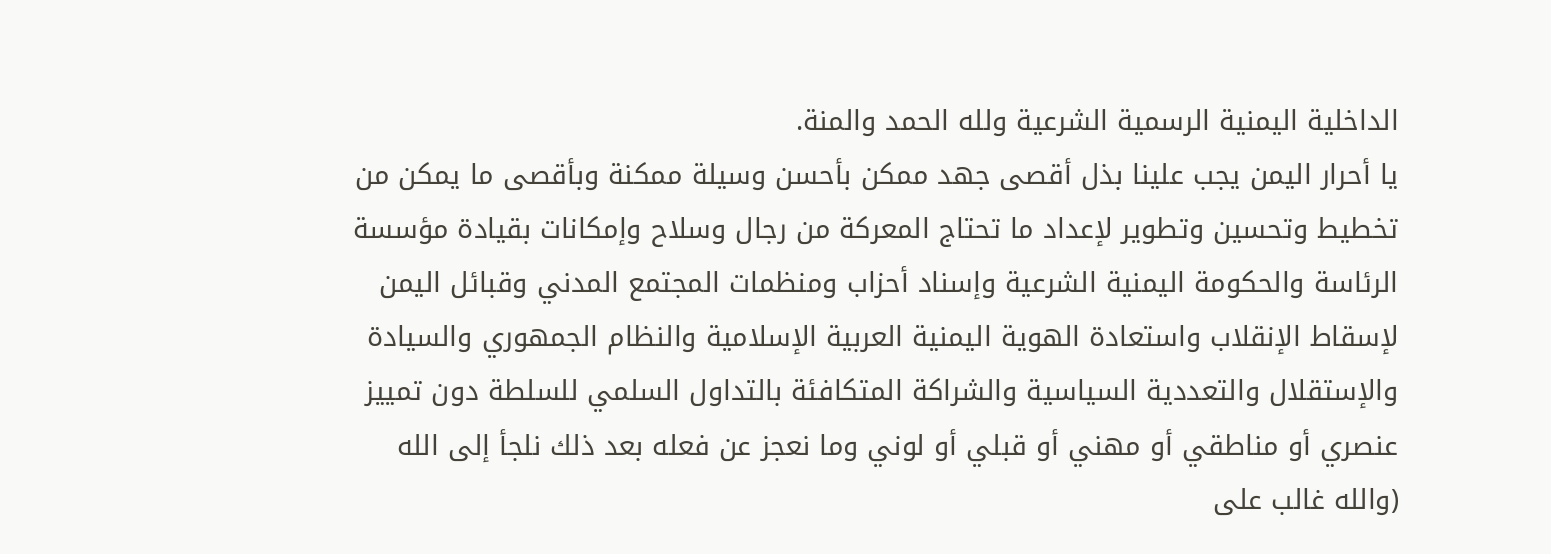الداخلية اليمنية الرسمية الشرعية ولله الحمد والمنة.
يا أحرار اليمن يجب علينا بذل أقصى جهد ممكن بأحسن وسيلة ممكنة وبأقصى ما يمكن من تخطيط وتحسين وتطوير لإعداد ما تحتاج المعركة من رجال وسلاح وإمكانات بقيادة مؤسسة الرئاسة والحكومة اليمنية الشرعية وإسناد أحزاب ومنظمات المجتمع المدني وقبائل اليمن لإسقاط الإنقلاب واستعادة الهوية اليمنية العربية الإسلامية والنظام الجمهوري والسيادة والإستقلال والتعددية السياسية والشراكة المتكافئة بالتداول السلمي للسلطة دون تمييز عنصري أو مناطقي أو مهني أو قبلي أو لوني وما نعجز عن فعله بعد ذلك نلجأ إلى الله (والله غالب على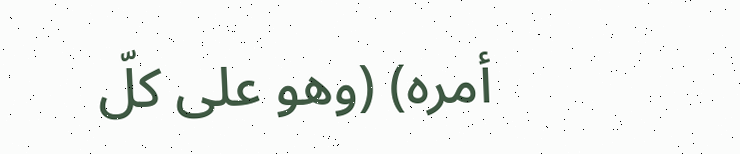أمره) (وهو على كلّ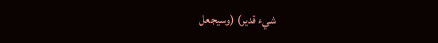شيء قدير) (وسيجعل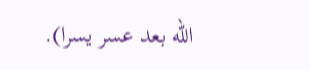الله بعد عسر يسرا).